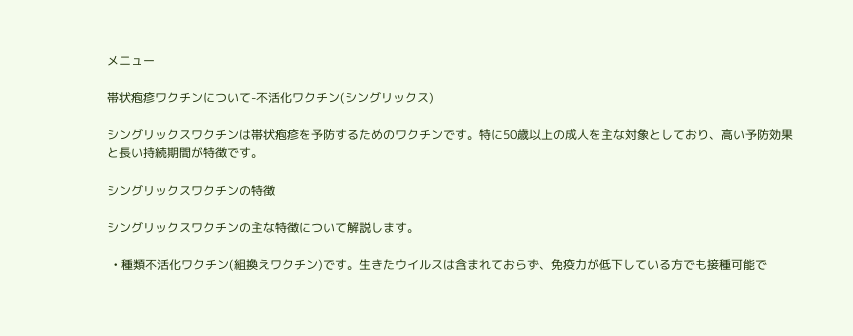メニュー

帯状疱疹ワクチンについて-不活化ワクチン(シングリックス)

シングリックスワクチンは帯状疱疹を予防するためのワクチンです。特に50歳以上の成人を主な対象としており、高い予防効果と長い持続期間が特徴です。

シングリックスワクチンの特徴

シングリックスワクチンの主な特徴について解説します。

  • 種類不活化ワクチン(組換えワクチン)です。生きたウイルスは含まれておらず、免疫力が低下している方でも接種可能で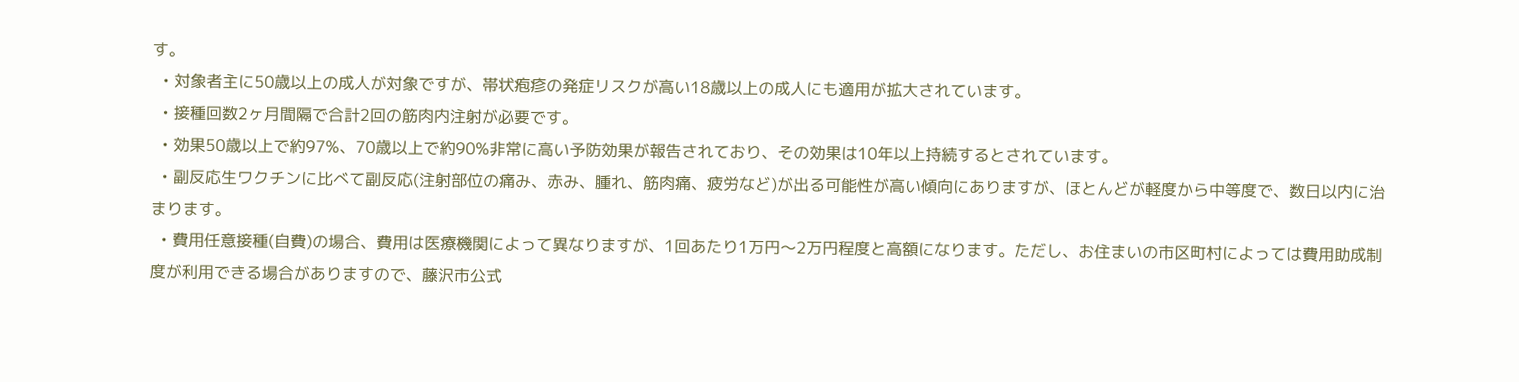す。
  • 対象者主に50歳以上の成人が対象ですが、帯状疱疹の発症リスクが高い18歳以上の成人にも適用が拡大されています。
  • 接種回数2ヶ月間隔で合計2回の筋肉内注射が必要です。
  • 効果50歳以上で約97%、70歳以上で約90%非常に高い予防効果が報告されており、その効果は10年以上持続するとされています。
  • 副反応生ワクチンに比べて副反応(注射部位の痛み、赤み、腫れ、筋肉痛、疲労など)が出る可能性が高い傾向にありますが、ほとんどが軽度から中等度で、数日以内に治まります。
  • 費用任意接種(自費)の場合、費用は医療機関によって異なりますが、1回あたり1万円〜2万円程度と高額になります。ただし、お住まいの市区町村によっては費用助成制度が利用できる場合がありますので、藤沢市公式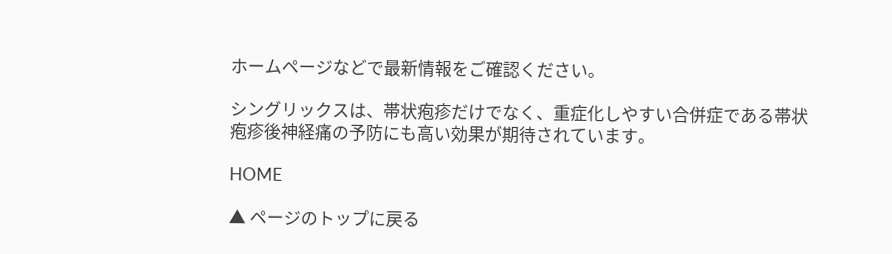ホームページなどで最新情報をご確認ください。

シングリックスは、帯状疱疹だけでなく、重症化しやすい合併症である帯状疱疹後神経痛の予防にも高い効果が期待されています。

HOME

▲ ページのトップに戻る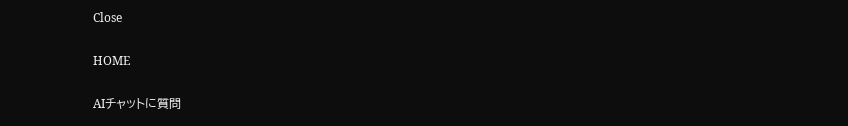Close

HOME

AIチャットに質問